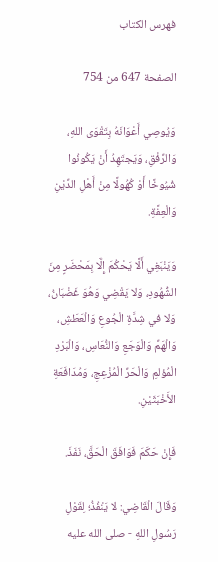فهرس الكتاب

الصفحة 647 من 754

وَيُوصِي أَعْوَانَهُ بِتَقْوَى اللهِ، وَالرِّفْقِ، وَيَجتَهِدُ أَنْ يَكُونُوا شُيُوخًا أَوْ كُهُولًا مِنْ أَهْلِ الدِّيْنِ وَالْعِفَّةِ.

وَيَنْبَغِي أَلَّا يَحْكُمَ إِلَّا بِمَحْضَرٍ مِنَ الشُّهُودِ، وَلا يَقْضِي وَهُوَ غَضْبَانُ، وَلا في شِدَّةِ الْجُوعِ وَالْعَطَشِ، وَالْهَمِّ وَالْوَجَعِ وَالنُّعَاسِ، وَالْبَرْدِ الْمُؤلمِ وَالْحَرِّ الْمُزْعِجِ، وَمُدَافَعَةِ الأَخْبَثَيْنِ.

فَإِنْ حَكَمَ فَوَافَقَ الْحَقَّ، نَفَذَ.

وَقَالَ الْقَاضِي: لا يَنْفُذُ؛ لِقَوْلِ رَسُولِ اللهِ - صلى الله عليه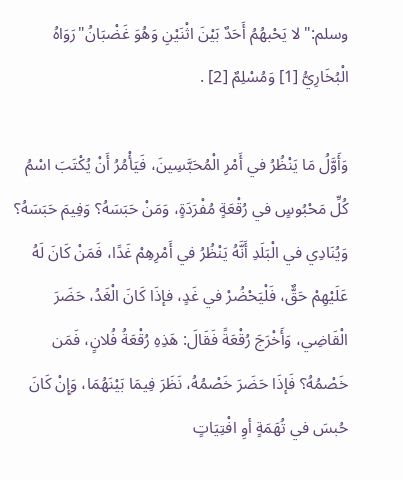وسلم:"لا يَحْبهُمُ أَحَدٌ بَيْنَ اثْنَيْنِ وَهُوَ غَضْبَانُ"رَوَاهُ الْبُخَارِيُّ [1] وَمُسْلِمٌ [2] .

وَأَوَّلُ مَا يَنْظُرُ في أَمْرِ الْمُحَبَّسِينَ، فَيَأْمُرُ أَنْ يُكْتَبَ اسْمُ كُلِّ مَحْبُوسٍ في رُقْعَةٍ مُفْرَدَةٍ، وَمَنْ حَبَسَهُ؟ وَفِيمَ حَبَسَهُ؟ وَيُنَادِي في الْبَلَدِ أَنَّهُ يَنْظُرُ في أَمْرِهِمْ غَدًا، فَمَنْ كَانَ لَهُ عَلَيْهِمْ حَقٌّ، فَلْيَحْضُرْ في غَدٍ، فإذَا كَانَ الْغَدُ، حَضَرَ الْقَاضِي، وَأَخْرَجَ رُقْعَةً فَقَالَ: هَذِهِ رُقْعَةُ فُلانٍ، فَمَن خَصْمُهُ؟ فَإذَا حَضَرَ خَصْمُهُ، نَظَرَ فِيمَا بَيْنَهُمَا، وَإِنْ كَانَ حُبسَ في تُهَمَةٍ أوِ افْتِيَاتٍ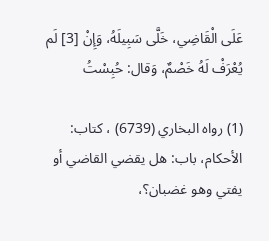عَلَى الْقَاضِي، خَلَّى سَبِيلَهُ، وَإِنْ [3] لَم يُعْرَفْ لَهُ خَصْمٌ، وَقال: حُبِسْتُ

(1) رواه البخاري (6739) ، كتاب: الأحكام، باب: هل يقضي القاضي أو يفتي وهو غضبان؟،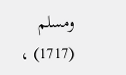ومسلم (1717) ،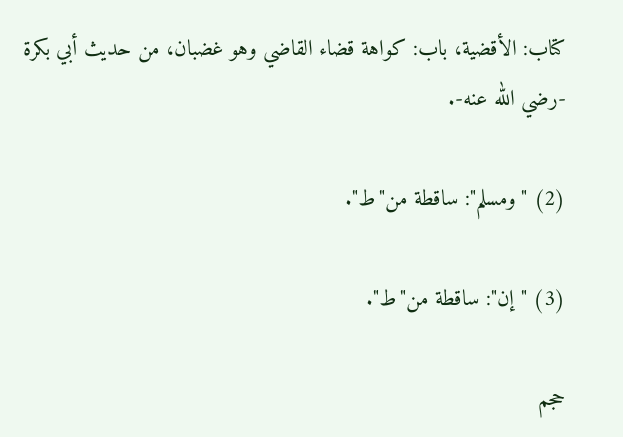كتاب: الأقضية، باب: كواهة قضاء القاضي وهو غضبان، من حديث أبي بكرة -رضي الله عنه-.

(2) "ومسلم": ساقطة من"ط".

(3) "إن": ساقطة من"ط".

حجم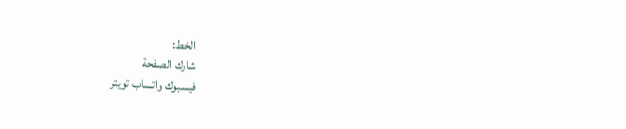الخط:
شارك الصفحة
فيسبوك واتساب تويتر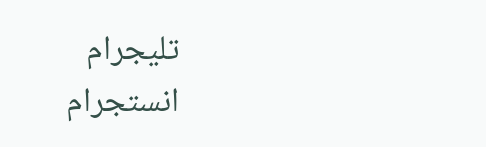تليجرام انستجرام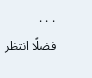. . .
فضلًا انتظر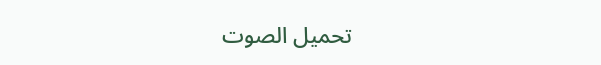تحميل الصوت